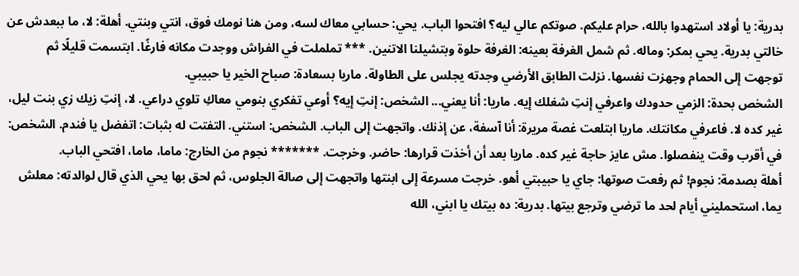بدرية: يا أولاد استهدوا بالله، حرام عليكم. صوتكم عالي ليه؟ افتحوا الباب. يحي: حسابي معاك لسه، ومن هنا نومك فوق، انتي وبنتي. أهلة: لا، ما ببعدش عن خالتي بدرية. يحي بمكر: وماله. ثم شمل الغرفة بعينه: الغرفة حلوة وبتشيلنا الاتنين. *** تململت في الفراش ووجدت مكانه فارغًا. ابتسمت قليلًا ثم توجهت إلى الحمام وجهزت نفسها. نزلت الطابق الأرضي وجدته يجلس على الطاولة. ماريا بسعادة: صباح الخير يا حبيبي.
الشخص بحدة: الزمي حدودك واعرفي إنتِ شغلك إيه. ماريا: أنا يعني... الشخص: إنتِ إيه؟ أوعي تفكري بنومي معاكِ تلوي دراعي. لا، إنتِ زيك زي بنت ليل، غير كده لا. فاعرفي مكانتك. ماريا ابتلعت غصة مريرة: أنا آسفة، عن إذنك. واتجهت إلى الباب. الشخص: استني. التفتت له بثبات: اتفضل يا فندم. الشخص: في أقرب وقت ينفصلوا. مش عايز حاجة غير كده. ماريا بعد أن أخذت قرارها: حاضر. وخرجت. ******* نجوم من الخارج: ماما، ماما، افتحي الباب.
أهلة بصدمة: نجوم! ثم رفعت صوتها: جاي يا حبيبتي أهو. خرجت مسرعة إلى ابنتها واتجهت إلى صالة الجلوس، ثم لحق بها يحي الذي قال لوالدته: معلش يما، استحمليني أيام لحد ما ترضي وترجع بيتها. بدرية: ده بيتك يا ابني، الله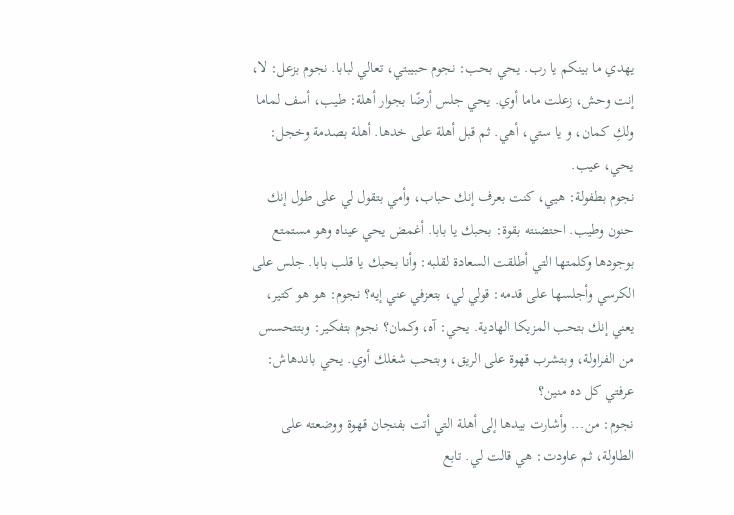يهدي ما بينكم يا رب. يحي بحب: نجوم حبيبتي، تعالي لبابا. نجوم بزعل: لا، إنت وحش، زعلت ماما أوي. يحي جلس أرضًا بجوار أهلة: طيب، أسف لماما ولكِ كمان، و يا ستي، أهي. ثم قبل أهلة على خدها. أهلة بصدمة وخجل: يحي، عيب.
نجوم بطفولة: هيي، كنت بعرف إنك حباب، وأمي بتقول لي على طول إنك حنون وطيب. احتضنته بقوة: بحبك يا بابا. أغمض يحي عيناه وهو مستمتع بوجودها وكلمتها التي أطلقت السعادة لقلبه: وأنا بحبك يا قلب بابا. جلس على الكرسي وأجلسها على قدمه: قولي لي، بتعزفي عني إيه؟ نجوم: هو هو كتير، يعني إنك بتحب المزيكا الهادية. يحي: آه، وكمان؟ نجوم بتفكير: وبتتحسس من الفراولة، وبتشرب قهوة على الريق، وبتحب شغلك أوي. يحي باندهاش: عرفتي كل ده منين؟
نجوم: من... وأشارت بيدها إلى أهلة التي أتت بفنجان قهوة ووضعته على الطاولة، ثم عاودت: هي قالت لي. تابع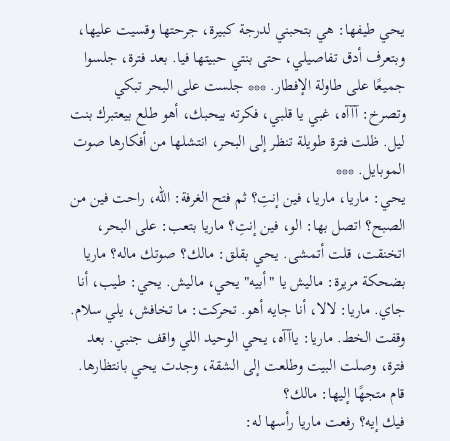يحي طيفها: هي بتحبني لدرجة كبيرة، جرحتها وقسيت عليها، وبتعرف أدق تفاصيلي، حتى بنتي حبيتها فيا. بعد فترة، جلسوا جميعًا على طاولة الإفطار. *** جلست على البحر تبكي وتصرخ: آآآه، غبي يا قلبي، فكرته بيحبك، أهو طلع بيعتبرك بنت ليل. ظلت فترة طويلة تنظر إلى البحر، انتشلها من أفكارها صوت الموبايل. ***
يحي: ماريا، ماريا، فين إنتِ؟ ثم فتح الغرفة: الله، راحت فين من الصبح؟ اتصل بها: الو، فين إنتِ؟ ماريا بتعب: على البحر، اتخنقت، قلت أتمشى. يحي بقلق: مالك؟ صوتك ماله؟ ماريا بضحكة مريرة: ماليش يا "أبيه" يحي، ماليش. يحي: طيب، أنا جاي. ماريا: لالا، أنا جايه أهو. تحركت: ما تخافش، يلي سلام. وقفت الخط. ماريا: ياآآه، يحي الوحيد اللي واقف جنبي. بعد فترة، وصلت البيت وطلعت إلى الشقة، وجدت يحي بانتظارها. قام متجهًا إليها: مالك؟
فيك إيه؟ رفعت ماريا رأسها له: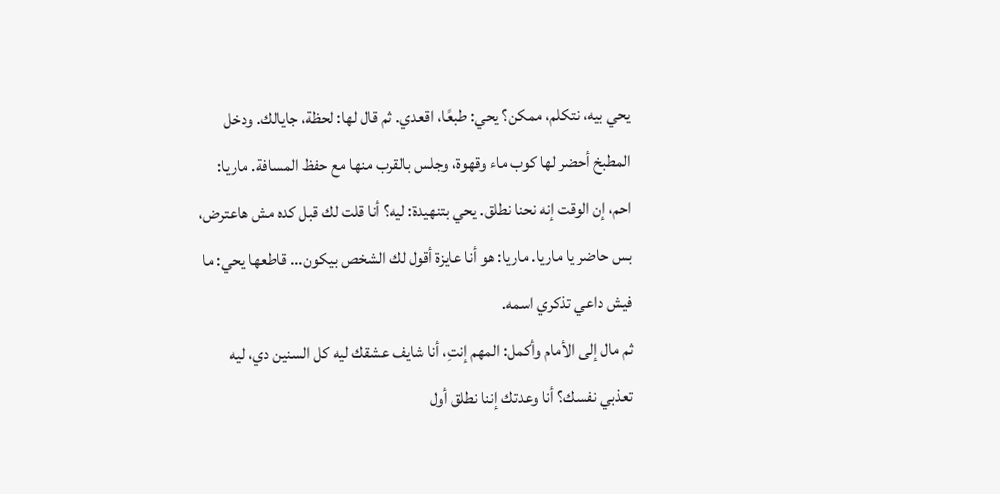يحي بيه، نتكلم، ممكن؟ يحي: طبعًا، اقعدي. ثم قال لها: لحظة، جايالك. ودخل المطبخ أحضر لها كوب ماء وقهوة، وجلس بالقرب منها مع حفظ المسافة. ماريا: احم، إن الوقت إنه نحنا نطلق. يحي بتنهيدة: ليه؟ أنا قلت لك قبل كده مش هاعترض، بس حاضر يا ماريا. ماريا: هو أنا عايزة أقول لك الشخص بيكون... قاطعها يحي: ما فيش داعي تذكري اسمه.
ثم مال إلى الأمام وأكمل: المهم إنتِ، أنا شايف عشقك ليه كل السنين دي، ليه تعذبي نفسك؟ أنا وعدتك إننا نطلق أول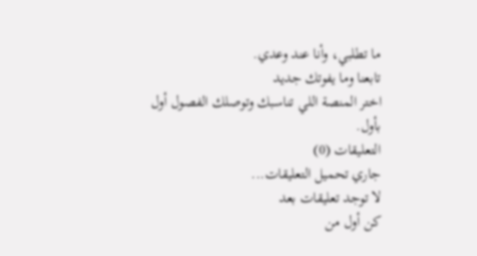ما تطلبي، وأنا عند وعدي.
تابعنا وما يفوتك جديد
اختر المنصة اللي تناسبك وتوصلك الفصول أول بأول.
التعليقات (0)
جاري تحميل التعليقات...
لا توجد تعليقات بعد
كن أول من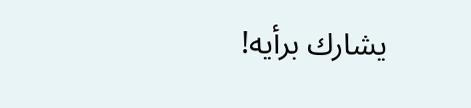يشارك برأيه!